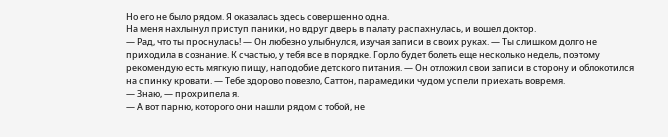Но его не было рядом. Я оказалась здесь совершенно одна.
На меня нахлынул приступ паники, но вдруг дверь в палату распахнулась, и вошел доктор.
— Рад, что ты проснулась! — Он любезно улыбнулся, изучая записи в своих руках. — Ты слишком долго не приходила в сознание. К счастью, у тебя все в порядке. Горло будет болеть еще несколько недель, поэтому рекомендую есть мягкую пищу, наподобие детского питания. — Он отложил свои записи в сторону и облокотился на спинку кровати. — Тебе здорово повезло, Саттон, парамедики чудом успели приехать вовремя.
— Знаю, — прохрипела я.
— А вот парню, которого они нашли рядом с тобой, не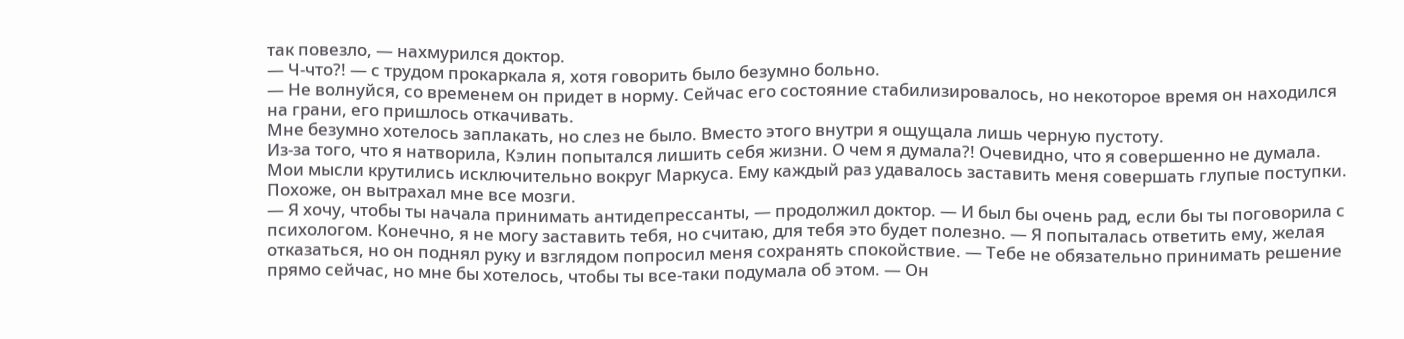так повезло, — нахмурился доктор.
— Ч-что?! — с трудом прокаркала я, хотя говорить было безумно больно.
— Не волнуйся, со временем он придет в норму. Сейчас его состояние стабилизировалось, но некоторое время он находился на грани, его пришлось откачивать.
Мне безумно хотелось заплакать, но слез не было. Вместо этого внутри я ощущала лишь черную пустоту.
Из-за того, что я натворила, Кэлин попытался лишить себя жизни. О чем я думала?! Очевидно, что я совершенно не думала.
Мои мысли крутились исключительно вокруг Маркуса. Ему каждый раз удавалось заставить меня совершать глупые поступки. Похоже, он вытрахал мне все мозги.
— Я хочу, чтобы ты начала принимать антидепрессанты, — продолжил доктор. — И был бы очень рад, если бы ты поговорила с психологом. Конечно, я не могу заставить тебя, но считаю, для тебя это будет полезно. — Я попыталась ответить ему, желая отказаться, но он поднял руку и взглядом попросил меня сохранять спокойствие. — Тебе не обязательно принимать решение прямо сейчас, но мне бы хотелось, чтобы ты все-таки подумала об этом. — Он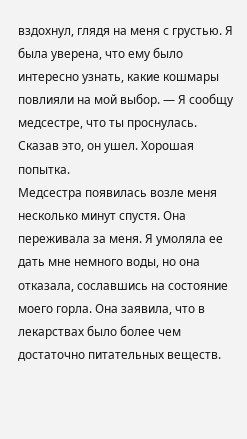вздохнул, глядя на меня с грустью. Я была уверена, что ему было интересно узнать, какие кошмары повлияли на мой выбор. — Я сообщу медсестре, что ты проснулась.
Сказав это, он ушел. Хорошая попытка.
Медсестра появилась возле меня несколько минут спустя. Она переживала за меня. Я умоляла ее дать мне немного воды, но она отказала, сославшись на состояние моего горла. Она заявила, что в лекарствах было более чем достаточно питательных веществ.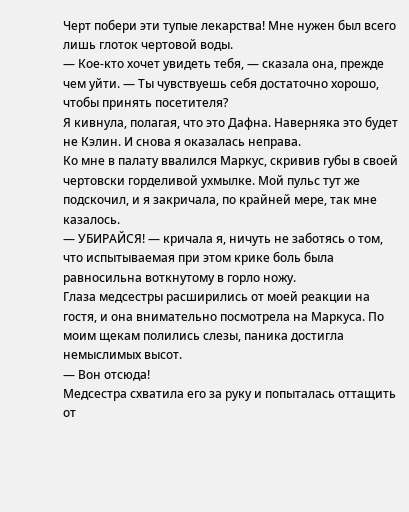Черт побери эти тупые лекарства! Мне нужен был всего лишь глоток чертовой воды.
— Кое-кто хочет увидеть тебя, — сказала она, прежде чем уйти. — Ты чувствуешь себя достаточно хорошо, чтобы принять посетителя?
Я кивнула, полагая, что это Дафна. Наверняка это будет не Кэлин. И снова я оказалась неправа.
Ко мне в палату ввалился Маркус, скривив губы в своей чертовски горделивой ухмылке. Мой пульс тут же подскочил, и я закричала, по крайней мере, так мне казалось.
— УБИРАЙСЯ! — кричала я, ничуть не заботясь о том, что испытываемая при этом крике боль была равносильна воткнутому в горло ножу.
Глаза медсестры расширились от моей реакции на гостя, и она внимательно посмотрела на Маркуса. По моим щекам полились слезы, паника достигла немыслимых высот.
— Вон отсюда!
Медсестра схватила его за руку и попыталась оттащить от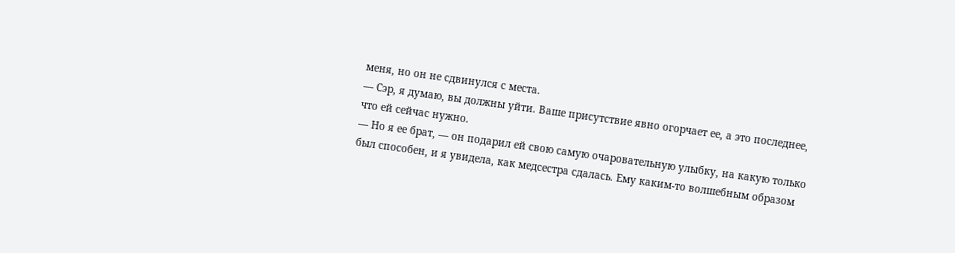меня, но он не сдвинулся с места.
— Сэр, я думаю, вы должны уйти. Ваше присутствие явно огорчает ее, а это последнее, что ей сейчас нужно.
— Но я ее брат, — он подарил ей свою самую очаровательную улыбку, на какую только был способен, и я увидела, как медсестра сдалась. Ему каким-то волшебным образом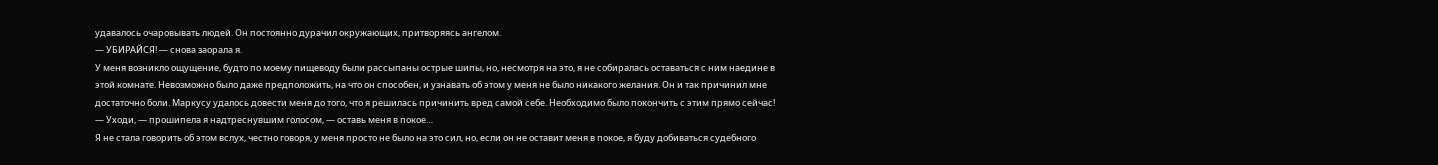удавалось очаровывать людей. Он постоянно дурачил окружающих, притворяясь ангелом.
— УБИРАЙСЯ! — снова заорала я.
У меня возникло ощущение, будто по моему пищеводу были рассыпаны острые шипы, но, несмотря на это, я не собиралась оставаться с ним наедине в этой комнате. Невозможно было даже предположить, на что он способен, и узнавать об этом у меня не было никакого желания. Он и так причинил мне достаточно боли. Маркусу удалось довести меня до того, что я решилась причинить вред самой себе. Необходимо было покончить с этим прямо сейчас!
— Уходи, — прошипела я надтреснувшим голосом, — оставь меня в покое…
Я не стала говорить об этом вслух, честно говоря, у меня просто не было на это сил, но, если он не оставит меня в покое, я буду добиваться судебного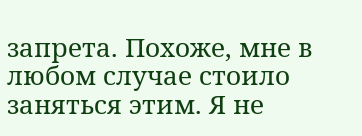запрета. Похоже, мне в любом случае стоило заняться этим. Я не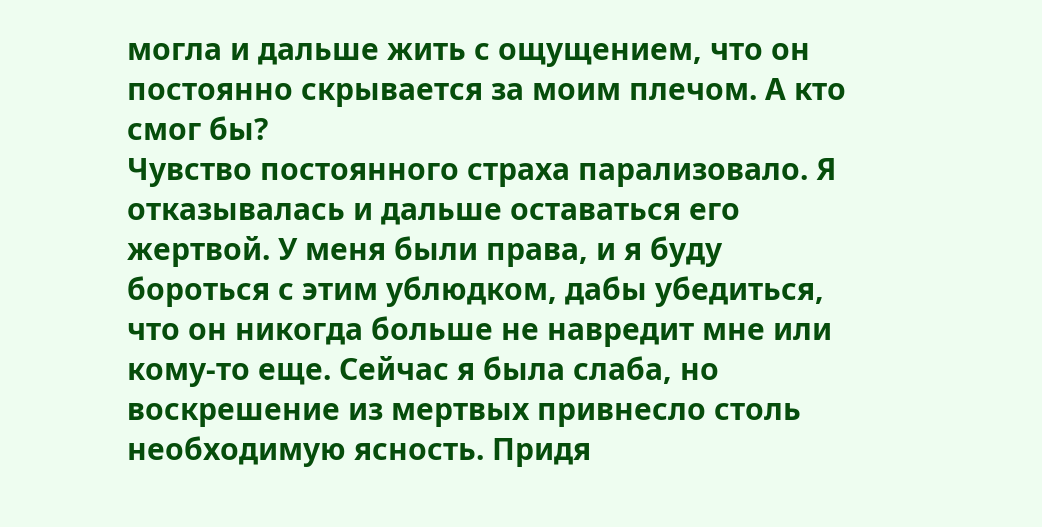могла и дальше жить с ощущением, что он постоянно скрывается за моим плечом. А кто смог бы?
Чувство постоянного страха парализовало. Я отказывалась и дальше оставаться его жертвой. У меня были права, и я буду бороться с этим ублюдком, дабы убедиться, что он никогда больше не навредит мне или кому-то еще. Сейчас я была слаба, но воскрешение из мертвых привнесло столь необходимую ясность. Придя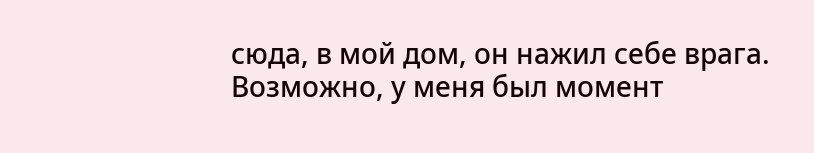сюда, в мой дом, он нажил себе врага. Возможно, у меня был момент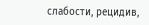слабости, рецидив,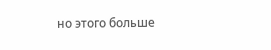но этого больше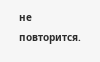не повторится.